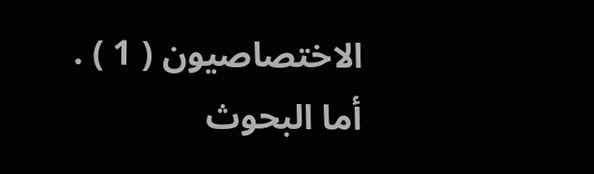الاختصاصيون ( 1 ) .
أما البحوث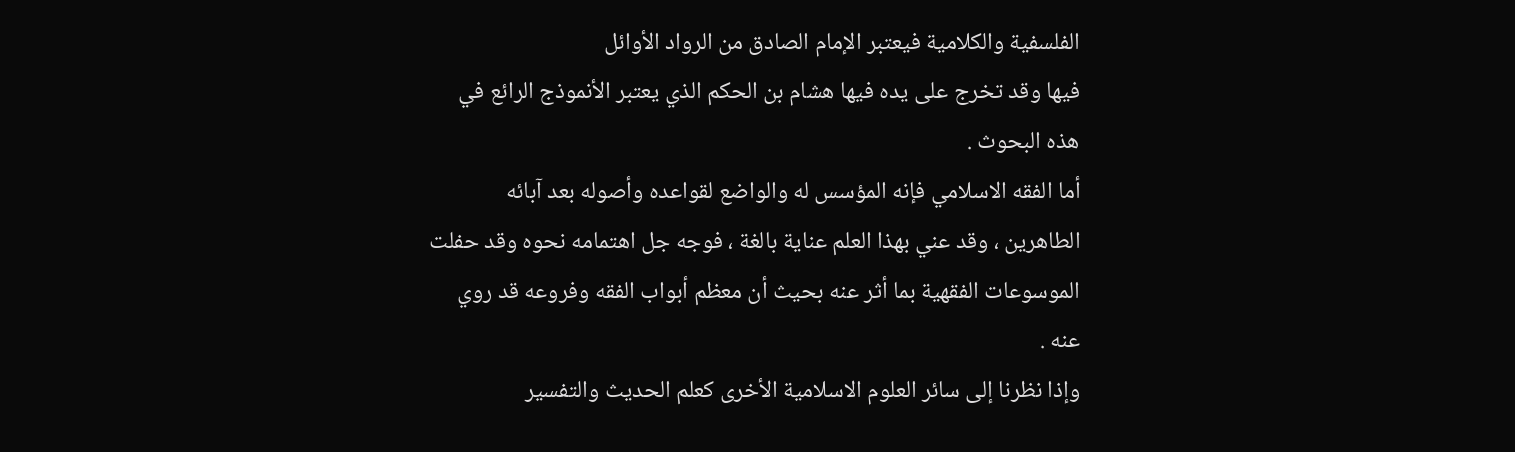الفلسفية والكلامية فيعتبر الإمام الصادق من الرواد الأوائل
فيها وقد تخرج على يده فيها هشام بن الحكم الذي يعتبر الأنموذج الرائع في
هذه البحوث .
أما الفقه الاسلامي فإنه المؤسس له والواضع لقواعده وأصوله بعد آبائه
الطاهرين ، وقد عني بهذا العلم عناية بالغة ، فوجه جل اهتمامه نحوه وقد حفلت
الموسوعات الفقهية بما أثر عنه بحيث أن معظم أبواب الفقه وفروعه قد روي
عنه .
وإذا نظرنا إلى سائر العلوم الاسلامية الأخرى كعلم الحديث والتفسير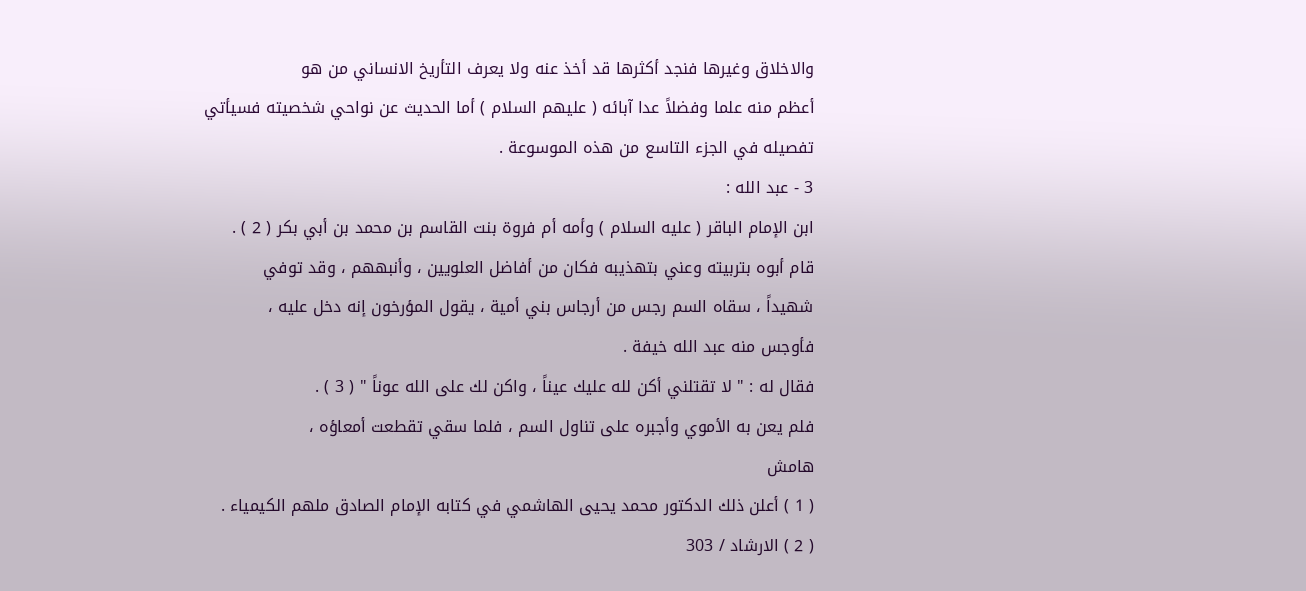والاخلاق وغيرها فنجد أكثرها قد أخذ عنه ولا يعرف التأريخ الانساني من هو
أعظم منه علما وفضلاً عدا آبائه ( عليهم السلام ) أما الحديث عن نواحي شخصيته فسيأتي
تفصيله في الجزء التاسع من هذه الموسوعة .
3 - عبد الله :
ابن الإمام الباقر ( عليه السلام ) وأمه أم فروة بنت القاسم بن محمد بن أبي بكر ( 2 ) .
قام أبوه بتربيته وعني بتهذيبه فكان من أفاضل العلويين ، وأنبههم ، وقد توفي
شهيداً ، سقاه السم رجس من أرجاس بني أمية ، يقول المؤرخون إنه دخل عليه ،
فأوجس منه عبد الله خيفة .
فقال له : " لا تقتلني أكن لله عليك عيناً ، واكن لك على الله عوناً " ( 3 ) .
فلم يعن به الأموي وأجبره على تناول السم ، فلما سقي تقطعت أمعاؤه ،
هامش
( 1 ) أعلن ذلك الدكتور محمد يحيى الهاشمي في كتابه الإمام الصادق ملهم الكيمياء .
( 2 ) الارشاد / 303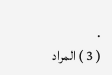.
( 3 ) المراد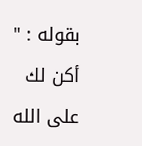بقوله : " أكن لك على الله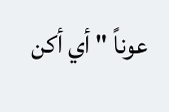عوناً " أي أكن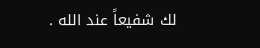لك شفيعاً عند الله .